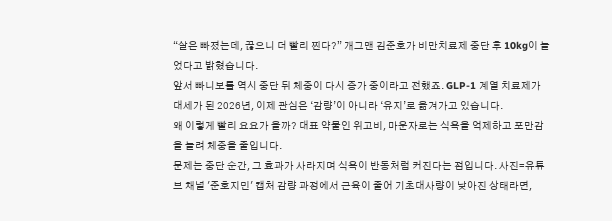“살은 빠졌는데, 끊으니 더 빨리 찐다?” 개그맨 김준호가 비만치료제 중단 후 10kg이 늘었다고 밝혔습니다.
앞서 빠니보틀 역시 중단 뒤 체중이 다시 증가 중이라고 전했죠. GLP-1 계열 치료제가 대세가 된 2026년, 이제 관심은 ‘감량’이 아니라 ‘유지’로 옮겨가고 있습니다.
왜 이렇게 빨리 요요가 올까? 대표 약물인 위고비, 마운자로는 식욕을 억제하고 포만감을 늘려 체중을 줄입니다.
문제는 중단 순간, 그 효과가 사라지며 식욕이 반동처럼 커진다는 점입니다. 사진=유튜브 채널 '준호지민' 캡처 감량 과정에서 근육이 줄어 기초대사량이 낮아진 상태라면,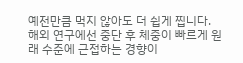예전만큼 먹지 않아도 더 쉽게 찝니다.
해외 연구에선 중단 후 체중이 빠르게 원래 수준에 근접하는 경향이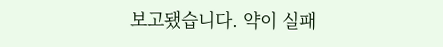보고됐습니다. 약이 실패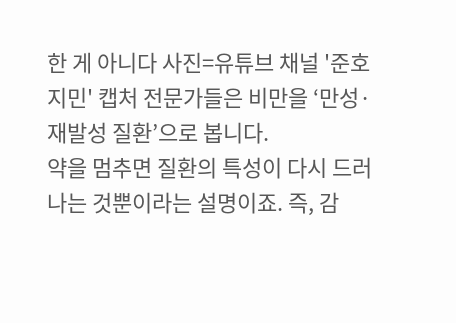한 게 아니다 사진=유튜브 채널 '준호지민' 캡처 전문가들은 비만을 ‘만성·재발성 질환’으로 봅니다.
약을 멈추면 질환의 특성이 다시 드러나는 것뿐이라는 설명이죠. 즉, 감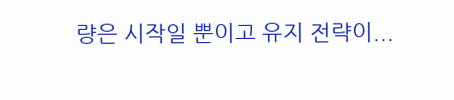량은 시작일 뿐이고 유지 전략이...